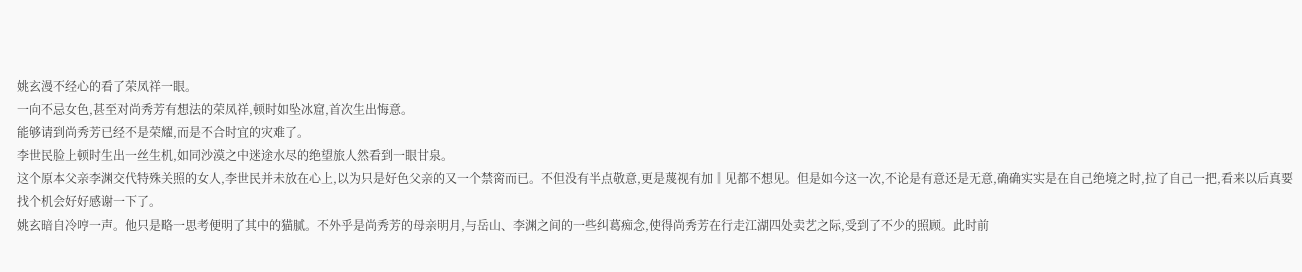姚玄漫不经心的看了荣凤祥一眼。
一向不忌女色,甚至对尚秀芳有想法的荣凤祥,顿时如坠冰窟,首次生出悔意。
能够请到尚秀芳已经不是荣耀,而是不合时宜的灾难了。
李世民脸上顿时生出一丝生机,如同沙漠之中迷途水尽的绝望旅人然看到一眼甘泉。
这个原本父亲李渊交代特殊关照的女人,李世民并未放在心上,以为只是好色父亲的又一个禁脔而已。不但没有半点敬意,更是蔑视有加‖见都不想见。但是如今这一次,不论是有意还是无意,确确实实是在自己绝境之时,拉了自己一把,看来以后真要找个机会好好感谢一下了。
姚玄暗自冷哼一声。他只是略一思考便明了其中的猫腻。不外乎是尚秀芳的母亲明月,与岳山、李渊之间的一些纠葛痴念,使得尚秀芳在行走江湖四处卖艺之际,受到了不少的照顾。此时前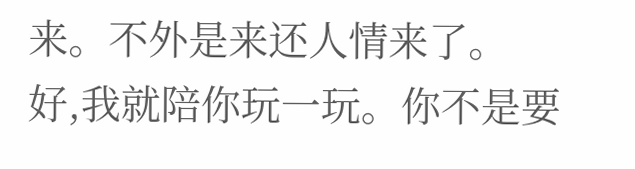来。不外是来还人情来了。
好,我就陪你玩一玩。你不是要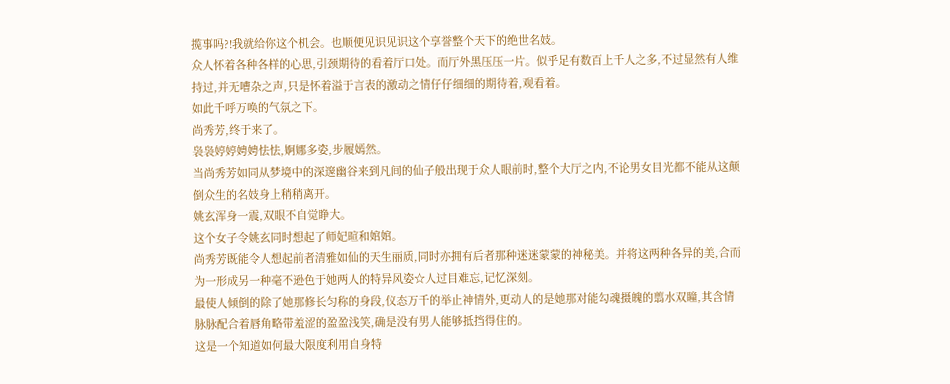揽事吗?!我就给你这个机会。也顺便见识见识这个享誉整个天下的绝世名妓。
众人怀着各种各样的心思,引颈期待的看着厅口处。而厅外黑压压一片。似乎足有数百上千人之多,不过显然有人维持过,并无嘈杂之声,只是怀着溢于言表的激动之情仔仔细细的期待着,观看着。
如此千呼万唤的气氛之下。
尚秀芳,终于来了。
袅袅婷婷娉娉怯怯,婀娜多姿,步履嫣然。
当尚秀芳如同从梦境中的深邃幽谷来到凡间的仙子般出现于众人眼前时,整个大厅之内,不论男女目光都不能从这颠倒众生的名妓身上稍稍离开。
姚玄浑身一震,双眼不自觉睁大。
这个女子令姚玄同时想起了师妃暄和婠婠。
尚秀芳既能令人想起前者清雅如仙的天生丽质,同时亦拥有后者那种迷迷蒙蒙的神秘美。并将这两种各异的美,合而为一形成另一种毫不逊色于她两人的特异风姿☆人过目难忘,记忆深刻。
最使人倾倒的除了她那修长匀称的身段,仪态万千的举止神情外,更动人的是她那对能勾魂摄魄的翦水双瞳,其含情脉脉配合着唇角略带羞涩的盈盈浅笑,确是没有男人能够抵挡得住的。
这是一个知道如何最大限度利用自身特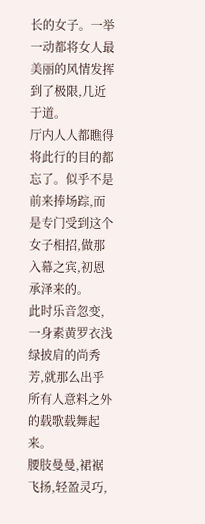长的女子。一举一动都将女人最美丽的风情发挥到了极限,几近于道。
厅内人人都瞧得将此行的目的都忘了。似乎不是前来捧场踪,而是专门受到这个女子相招,做那入幕之宾,初恩承泽来的。
此时乐音忽变,一身素黄罗衣浅绿披肩的尚秀芳,就那么出乎所有人意料之外的载歌载舞起来。
腰肢曼曼,裙裾飞扬,轻盈灵巧,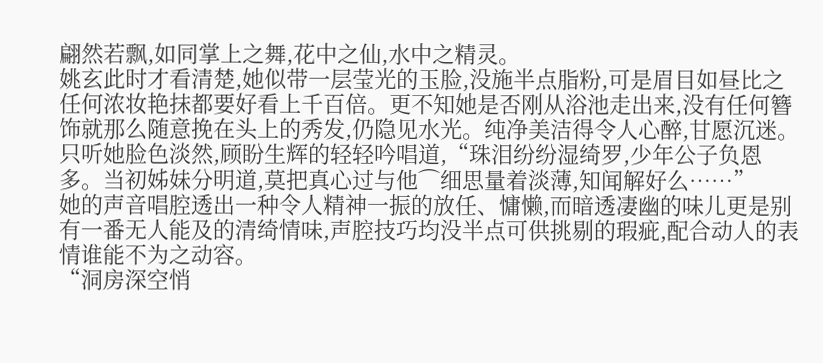翩然若飘,如同掌上之舞,花中之仙,水中之精灵。
姚玄此时才看清楚,她似带一层莹光的玉脸,没施半点脂粉,可是眉目如昼比之任何浓妆艳抹都要好看上千百倍。更不知她是否刚从浴池走出来,没有任何簪饰就那么随意挽在头上的秀发,仍隐见水光。纯净美洁得令人心醉,甘愿沉迷。
只听她脸色淡然,顾盼生辉的轻轻吟唱道,“珠泪纷纷湿绮罗,少年公子负恩多。当初姊妹分明道,莫把真心过与他⌒细思量着淡薄,知闻解好么……”
她的声音唱腔透出一种令人精神一振的放任、慵懒,而暗透凄幽的味儿更是别有一番无人能及的清绮情味,声腔技巧均没半点可供挑剔的瑕疵,配合动人的表情谁能不为之动容。
“洞房深空悄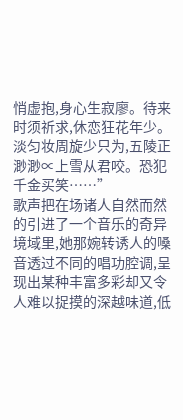悄虚抱,身心生寂廖。待来时须祈求,休恋狂花年少。
淡匀妆周旋少只为,五陵正渺渺∝上雪从君咬。恐犯千金买笑……”
歌声把在场诸人自然而然的引进了一个音乐的奇异境域里,她那婉转诱人的嗓音透过不同的唱功腔调,呈现出某种丰富多彩却又令人难以捉摸的深越味道,低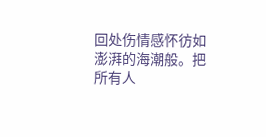回处伤情感怀彷如澎湃的海潮般。把所有人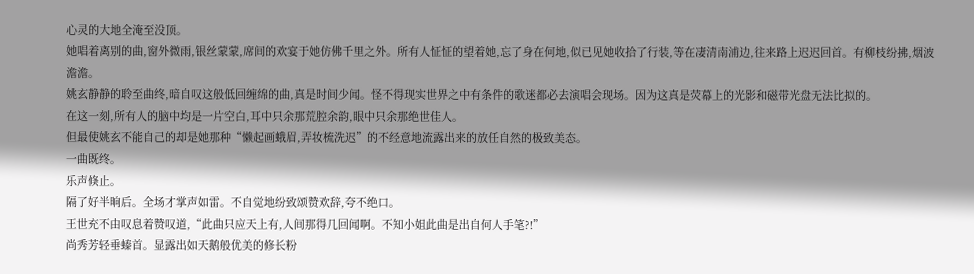心灵的大地全淹至没顶。
她唱着离别的曲,窗外微雨,银丝蒙蒙,席间的欢宴于她仿佛千里之外。所有人怔怔的望着她,忘了身在何地,似已见她收拾了行装,等在凄清南浦边,往来路上迟迟回首。有柳枝纷拂,烟波澹澹。
姚玄静静的聆至曲终,暗自叹这般低回缠绵的曲,真是时间少闻。怪不得现实世界之中有条件的歌迷都必去演唱会现场。因为这真是荧幕上的光影和磁带光盘无法比拟的。
在这一刻,所有人的脑中均是一片空白,耳中只余那荒腔余韵,眼中只余那绝世佳人。
但最使姚玄不能自己的却是她那种“懒起画蛾眉,弄妆梳洗迟”的不经意地流露出来的放任自然的极致美态。
一曲既终。
乐声倏止。
隔了好半晌后。全场才掌声如雷。不自觉地纷致颂赞欢辞,夸不绝口。
王世充不由叹息着赞叹道,“此曲只应天上有,人间那得几回闻啊。不知小姐此曲是出自何人手笔?!”
尚秀芳轻垂螓首。显露出如天鹅般优美的修长粉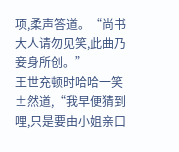项,柔声答道。“尚书大人请勿见笑,此曲乃妾身所创。”
王世充顿时哈哈一笑±然道,“我早便猜到哩,只是要由小姐亲口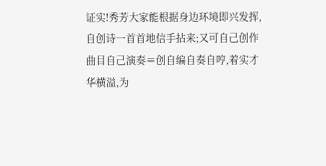证实!秀芳大家能根据身边环境即兴发挥,自创诗一首首地信手拈来;又可自己创作曲目自己演奏≡创自编自奏自哼,着实才华横溢,为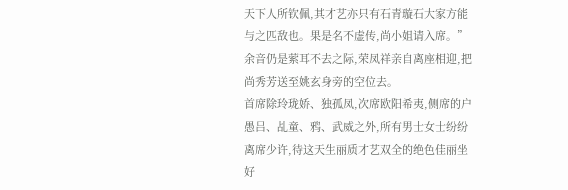天下人所钦佩,其才艺亦只有石青璇石大家方能与之匹敌也。果是名不虚传,尚小姐请入席。”
余音仍是萦耳不去之际,荣凤祥亲自离座相迎,把尚秀芳送至姚玄身旁的空位去。
首席除玲珑娇、独孤凤,次席欧阳希夷,侧席的户愚吕、乩童、鸦、武威之外,所有男士女士纷纷离席少许,待这天生丽质才艺双全的绝色佳丽坐好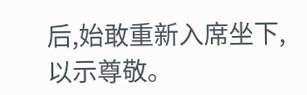后,始敢重新入席坐下,以示尊敬。